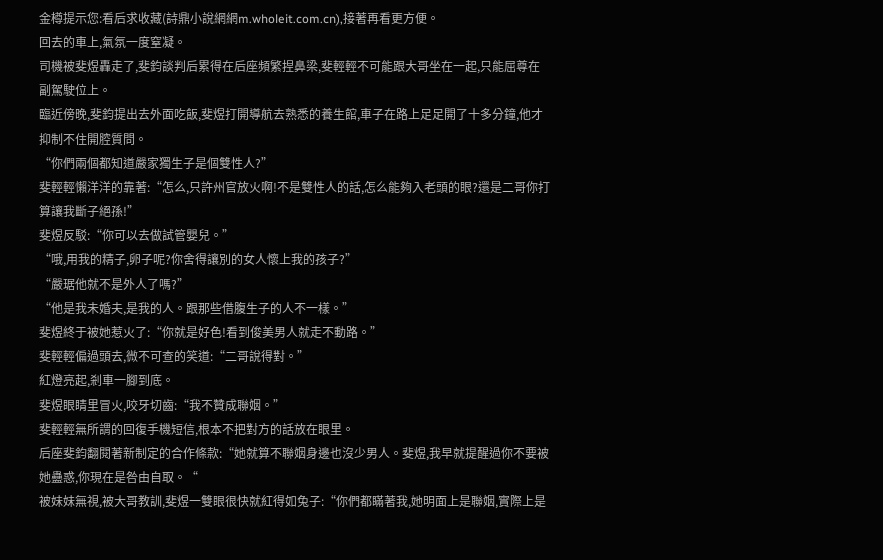金樽提示您:看后求收藏(詩鼎小說網網m.wholeit.com.cn),接著再看更方便。
回去的車上,氣氛一度窒凝。
司機被斐煜轟走了,斐鈞談判后累得在后座頻繁捏鼻梁,斐輕輕不可能跟大哥坐在一起,只能屈尊在副駕駛位上。
臨近傍晚,斐鈞提出去外面吃飯,斐煜打開導航去熟悉的養生館,車子在路上足足開了十多分鐘,他才抑制不住開腔質問。
“你們兩個都知道嚴家獨生子是個雙性人?”
斐輕輕懶洋洋的靠著:“怎么,只許州官放火啊!不是雙性人的話,怎么能夠入老頭的眼?還是二哥你打算讓我斷子絕孫!”
斐煜反駁:“你可以去做試管嬰兒。”
“哦,用我的精子,卵子呢?你舍得讓別的女人懷上我的孩子?”
“嚴琚他就不是外人了嗎?”
“他是我未婚夫,是我的人。跟那些借腹生子的人不一樣。”
斐煜終于被她惹火了:“你就是好色!看到俊美男人就走不動路。”
斐輕輕偏過頭去,微不可查的笑道:“二哥說得對。”
紅燈亮起,剎車一腳到底。
斐煜眼睛里冒火,咬牙切齒:“我不贊成聯姻。”
斐輕輕無所謂的回復手機短信,根本不把對方的話放在眼里。
后座斐鈞翻閱著新制定的合作條款:“她就算不聯姻身邊也沒少男人。斐煜,我早就提醒過你不要被她蠱惑,你現在是咎由自取。“
被妹妹無視,被大哥教訓,斐煜一雙眼很快就紅得如兔子:“你們都瞞著我,她明面上是聯姻,實際上是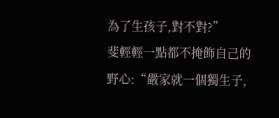為了生孩子,對不對?”
斐輕輕一點都不掩飾自己的野心:“嚴家就一個獨生子,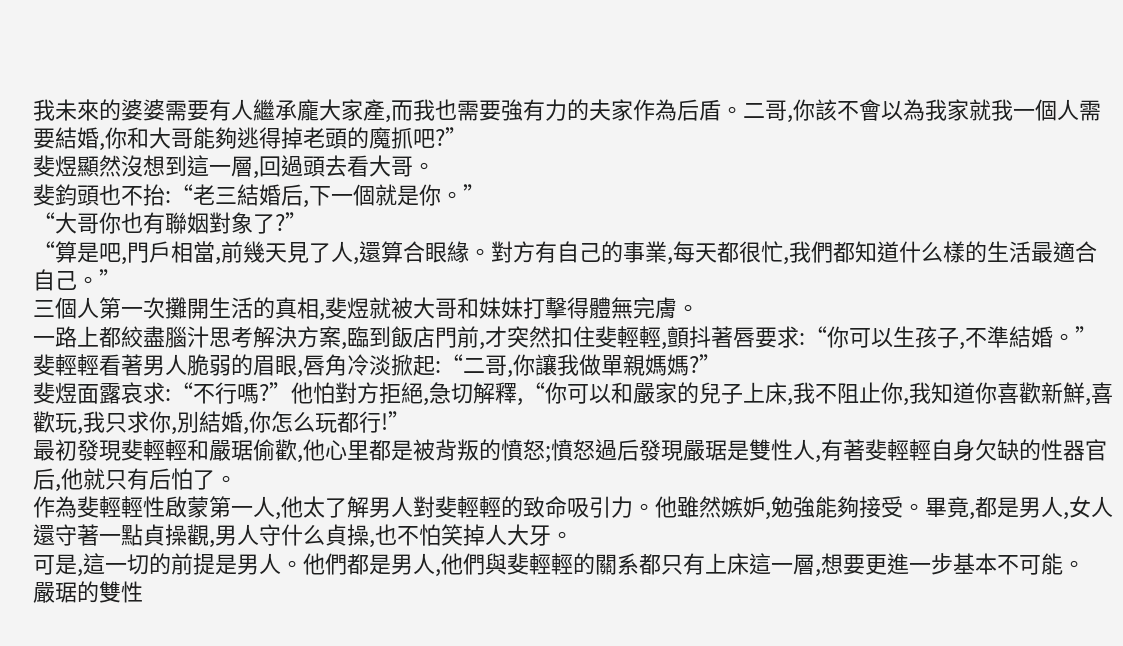我未來的婆婆需要有人繼承龐大家產,而我也需要強有力的夫家作為后盾。二哥,你該不會以為我家就我一個人需要結婚,你和大哥能夠逃得掉老頭的魔抓吧?”
斐煜顯然沒想到這一層,回過頭去看大哥。
斐鈞頭也不抬:“老三結婚后,下一個就是你。”
“大哥你也有聯姻對象了?”
“算是吧,門戶相當,前幾天見了人,還算合眼緣。對方有自己的事業,每天都很忙,我們都知道什么樣的生活最適合自己。”
三個人第一次攤開生活的真相,斐煜就被大哥和妹妹打擊得體無完膚。
一路上都絞盡腦汁思考解決方案,臨到飯店門前,才突然扣住斐輕輕,顫抖著唇要求:“你可以生孩子,不準結婚。”
斐輕輕看著男人脆弱的眉眼,唇角冷淡掀起:“二哥,你讓我做單親媽媽?”
斐煜面露哀求:“不行嗎?”他怕對方拒絕,急切解釋,“你可以和嚴家的兒子上床,我不阻止你,我知道你喜歡新鮮,喜歡玩,我只求你,別結婚,你怎么玩都行!”
最初發現斐輕輕和嚴琚偷歡,他心里都是被背叛的憤怒;憤怒過后發現嚴琚是雙性人,有著斐輕輕自身欠缺的性器官后,他就只有后怕了。
作為斐輕輕性啟蒙第一人,他太了解男人對斐輕輕的致命吸引力。他雖然嫉妒,勉強能夠接受。畢竟,都是男人,女人還守著一點貞操觀,男人守什么貞操,也不怕笑掉人大牙。
可是,這一切的前提是男人。他們都是男人,他們與斐輕輕的關系都只有上床這一層,想要更進一步基本不可能。
嚴琚的雙性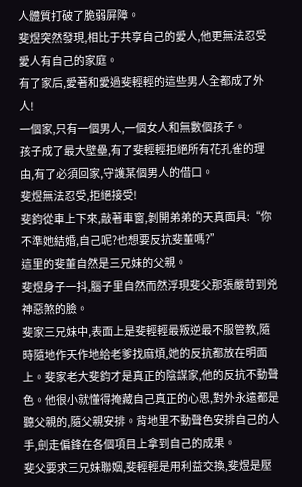人體質打破了脆弱屏障。
斐煜突然發現,相比于共享自己的愛人,他更無法忍受愛人有自己的家庭。
有了家后,愛著和愛過斐輕輕的這些男人全都成了外人!
一個家,只有一個男人,一個女人和無數個孩子。
孩子成了最大壁壘,有了斐輕輕拒絕所有花孔雀的理由,有了必須回家,守護某個男人的借口。
斐煜無法忍受,拒絕接受!
斐鈞從車上下來,敲著車窗,剝開弟弟的天真面具:“你不準她結婚,自己呢?也想要反抗斐董嗎?”
這里的斐董自然是三兄妹的父親。
斐煜身子一抖,腦子里自然而然浮現斐父那張嚴苛到兇神惡煞的臉。
斐家三兄妹中,表面上是斐輕輕最叛逆最不服管教,隨時隨地作天作地給老爹找麻煩,她的反抗都放在明面上。斐家老大斐鈞才是真正的陰謀家,他的反抗不動聲色。他很小就懂得掩藏自己真正的心思,對外永遠都是聽父親的,隨父親安排。背地里不動聲色安排自己的人手,劍走偏鋒在各個項目上拿到自己的成果。
斐父要求三兄妹聯姻,斐輕輕是用利益交換,斐煜是壓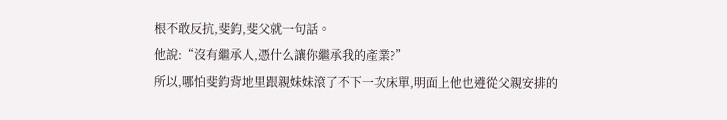根不敢反抗,斐鈞,斐父就一句話。
他說:“沒有繼承人,憑什么讓你繼承我的產業?”
所以,哪怕斐鈞背地里跟親妹妹滾了不下一次床單,明面上他也遵從父親安排的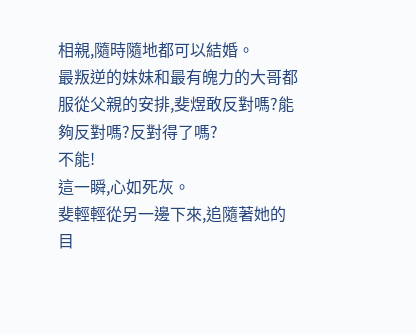相親,隨時隨地都可以結婚。
最叛逆的妹妹和最有魄力的大哥都服從父親的安排,斐煜敢反對嗎?能夠反對嗎?反對得了嗎?
不能!
這一瞬,心如死灰。
斐輕輕從另一邊下來,追隨著她的目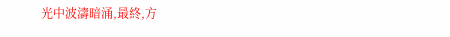光中波濤暗涌,最終,方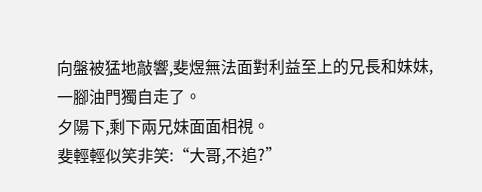向盤被猛地敲響,斐煜無法面對利益至上的兄長和妹妹,一腳油門獨自走了。
夕陽下,剩下兩兄妹面面相視。
斐輕輕似笑非笑:“大哥,不追?”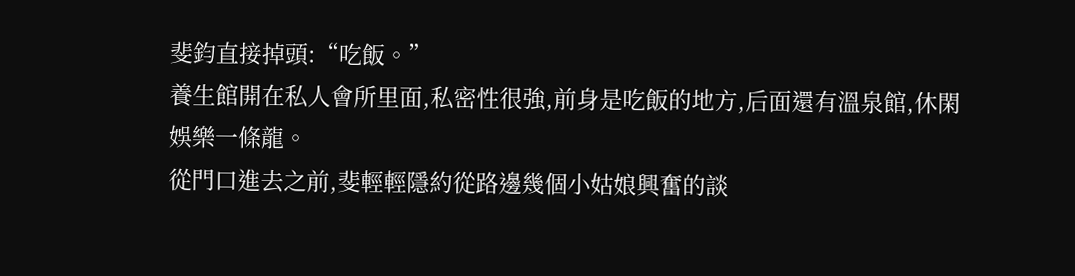斐鈞直接掉頭:“吃飯。”
養生館開在私人會所里面,私密性很強,前身是吃飯的地方,后面還有溫泉館,休閑娛樂一條龍。
從門口進去之前,斐輕輕隱約從路邊幾個小姑娘興奮的談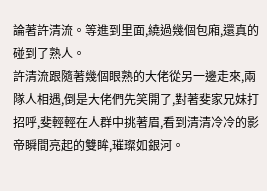論著許清流。等進到里面,繞過幾個包廂,還真的碰到了熟人。
許清流跟隨著幾個眼熟的大佬從另一邊走來,兩隊人相遇,倒是大佬們先笑開了,對著斐家兄妹打招呼,斐輕輕在人群中挑著眉,看到清清冷冷的影帝瞬間亮起的雙眸,璀璨如銀河。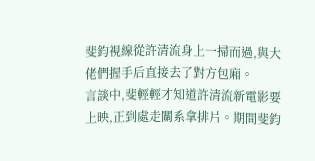斐鈞視線從許清流身上一掃而過,與大佬們握手后直接去了對方包廂。
言談中,斐輕輕才知道許清流新電影要上映,正到處走關系拿排片。期間斐鈞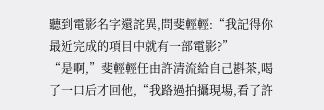聽到電影名字還詫異,問斐輕輕:“我記得你最近完成的項目中就有一部電影?”
“是啊,”斐輕輕任由許清流給自己斟茶,喝了一口后才回他,“我路過拍攝現場,看了許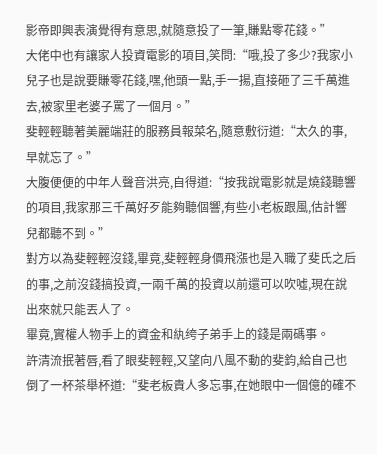影帝即興表演覺得有意思,就隨意投了一筆,賺點零花錢。”
大佬中也有讓家人投資電影的項目,笑問:“哦,投了多少?我家小兒子也是說要賺零花錢,嘿,他頭一點,手一揚,直接砸了三千萬進去,被家里老婆子罵了一個月。”
斐輕輕聽著美麗端莊的服務員報菜名,隨意敷衍道:“太久的事,早就忘了。”
大腹便便的中年人聲音洪亮,自得道:“按我說電影就是燒錢聽響的項目,我家那三千萬好歹能夠聽個響,有些小老板跟風,估計響兒都聽不到。”
對方以為斐輕輕沒錢,畢竟,斐輕輕身價飛漲也是入職了斐氏之后的事,之前沒錢搞投資,一兩千萬的投資以前還可以吹噓,現在說出來就只能丟人了。
畢竟,實權人物手上的資金和紈绔子弟手上的錢是兩碼事。
許清流抿著唇,看了眼斐輕輕,又望向八風不動的斐鈞,給自己也倒了一杯茶舉杯道:“斐老板貴人多忘事,在她眼中一個億的確不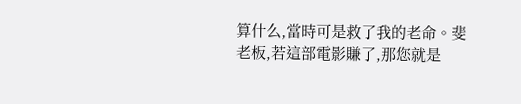算什么,當時可是救了我的老命。斐老板,若這部電影賺了,那您就是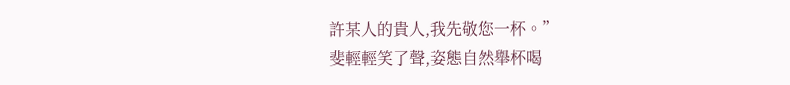許某人的貴人,我先敬您一杯。”
斐輕輕笑了聲,姿態自然舉杯喝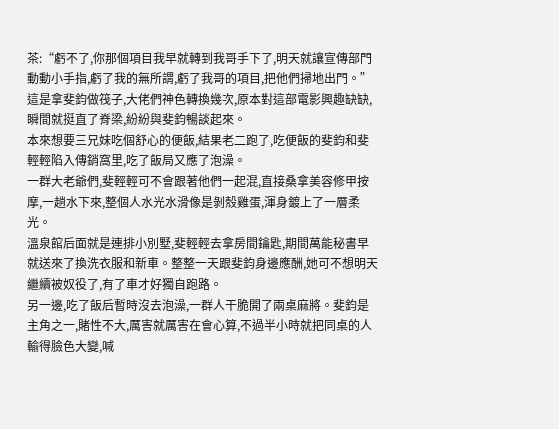茶:“虧不了,你那個項目我早就轉到我哥手下了,明天就讓宣傳部門動動小手指,虧了我的無所謂,虧了我哥的項目,把他們掃地出門。”
這是拿斐鈞做筏子,大佬們神色轉換幾次,原本對這部電影興趣缺缺,瞬間就挺直了脊梁,紛紛與斐鈞暢談起來。
本來想要三兄妹吃個舒心的便飯,結果老二跑了,吃便飯的斐鈞和斐輕輕陷入傳銷窩里,吃了飯局又應了泡澡。
一群大老爺們,斐輕輕可不會跟著他們一起混,直接桑拿美容修甲按摩,一趟水下來,整個人水光水滑像是剝殼雞蛋,渾身鍍上了一層柔光。
溫泉館后面就是連排小別墅,斐輕輕去拿房間鑰匙,期間萬能秘書早就送來了換洗衣服和新車。整整一天跟斐鈞身邊應酬,她可不想明天繼續被奴役了,有了車才好獨自跑路。
另一邊,吃了飯后暫時沒去泡澡,一群人干脆開了兩桌麻將。斐鈞是主角之一,賭性不大,厲害就厲害在會心算,不過半小時就把同桌的人輸得臉色大變,喊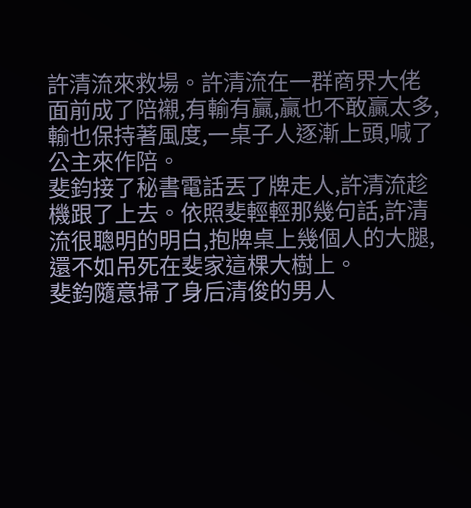許清流來救場。許清流在一群商界大佬面前成了陪襯,有輸有贏,贏也不敢贏太多,輸也保持著風度,一桌子人逐漸上頭,喊了公主來作陪。
斐鈞接了秘書電話丟了牌走人,許清流趁機跟了上去。依照斐輕輕那幾句話,許清流很聰明的明白,抱牌桌上幾個人的大腿,還不如吊死在斐家這棵大樹上。
斐鈞隨意掃了身后清俊的男人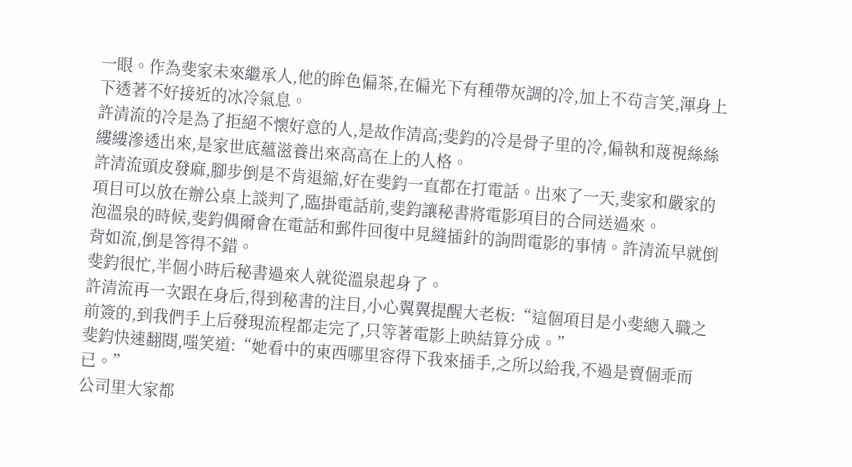一眼。作為斐家未來繼承人,他的眸色偏茶,在偏光下有種帶灰調的冷,加上不茍言笑,渾身上下透著不好接近的冰冷氣息。
許清流的冷是為了拒絕不懷好意的人,是故作清高;斐鈞的冷是骨子里的冷,偏執和蔑視絲絲縷縷滲透出來,是家世底蘊滋養出來高高在上的人格。
許清流頭皮發麻,腳步倒是不肯退縮,好在斐鈞一直都在打電話。出來了一天,斐家和嚴家的項目可以放在辦公桌上談判了,臨掛電話前,斐鈞讓秘書將電影項目的合同送過來。
泡溫泉的時候,斐鈞偶爾會在電話和郵件回復中見縫插針的詢問電影的事情。許清流早就倒背如流,倒是答得不錯。
斐鈞很忙,半個小時后秘書過來人就從溫泉起身了。
許清流再一次跟在身后,得到秘書的注目,小心翼翼提醒大老板:“這個項目是小斐總入職之前簽的,到我們手上后發現流程都走完了,只等著電影上映結算分成。”
斐鈞快速翻閱,嗤笑道:“她看中的東西哪里容得下我來插手,之所以給我,不過是賣個乖而已。”
公司里大家都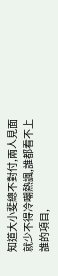知道大小斐總不對付,兩人見面就少不得冷嘲熱諷,誰都看不上誰的項目,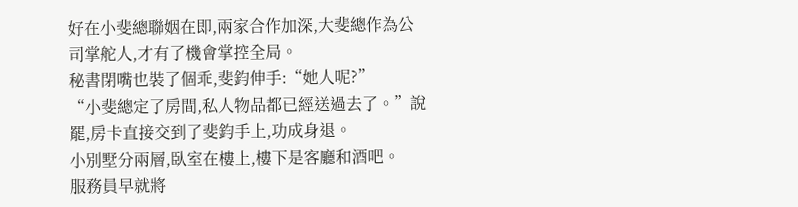好在小斐總聯姻在即,兩家合作加深,大斐總作為公司掌舵人,才有了機會掌控全局。
秘書閉嘴也裝了個乖,斐鈞伸手:“她人呢?”
“小斐總定了房間,私人物品都已經送過去了。”說罷,房卡直接交到了斐鈞手上,功成身退。
小別墅分兩層,臥室在樓上,樓下是客廳和酒吧。
服務員早就將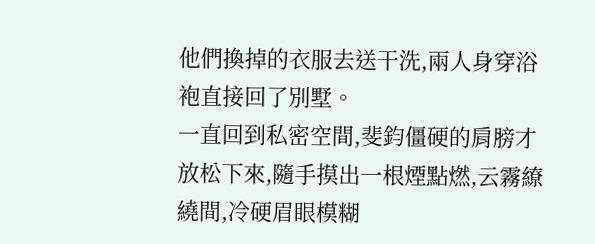他們換掉的衣服去送干洗,兩人身穿浴袍直接回了別墅。
一直回到私密空間,斐鈞僵硬的肩膀才放松下來,隨手摸出一根煙點燃,云霧繚繞間,冷硬眉眼模糊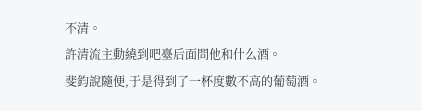不清。
許清流主動繞到吧臺后面問他和什么酒。
斐鈞說隨便,于是得到了一杯度數不高的葡萄酒。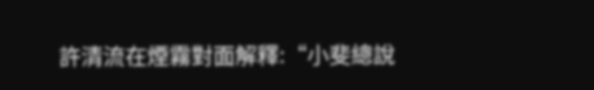許清流在煙霧對面解釋:“小斐總說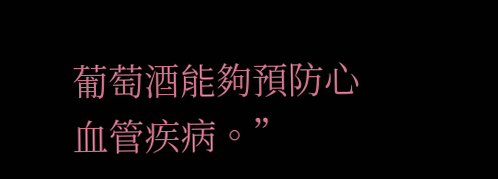葡萄酒能夠預防心血管疾病。”